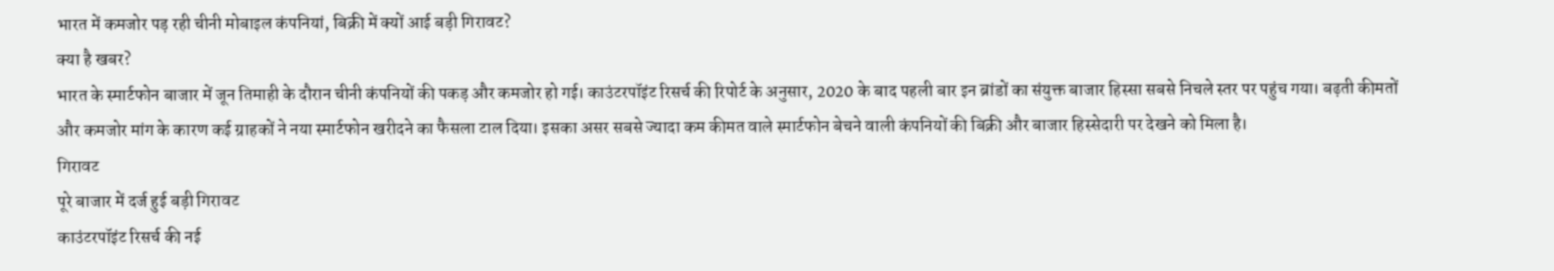भारत में कमजोर पड़ रही चीनी मोबाइल कंपनियां, बिक्री में क्यों आई बड़ी गिरावट?
क्या है खबर?
भारत के स्मार्टफोन बाजार में जून तिमाही के दौरान चीनी कंपनियों की पकड़ और कमजोर हो गई। काउंटरपॉइंट रिसर्च की रिपोर्ट के अनुसार, 2020 के बाद पहली बार इन ब्रांडों का संयुक्त बाजार हिस्सा सबसे निचले स्तर पर पहुंच गया। बढ़ती कीमतों और कमजोर मांग के कारण कई ग्राहकों ने नया स्मार्टफोन खरीदने का फैसला टाल दिया। इसका असर सबसे ज्यादा कम कीमत वाले स्मार्टफोन बेचने वाली कंपनियों की बिक्री और बाजार हिस्सेदारी पर देखने को मिला है।
गिरावट
पूरे बाजार में दर्ज हुई बड़ी गिरावट
काउंटरपॉइंट रिसर्च की नई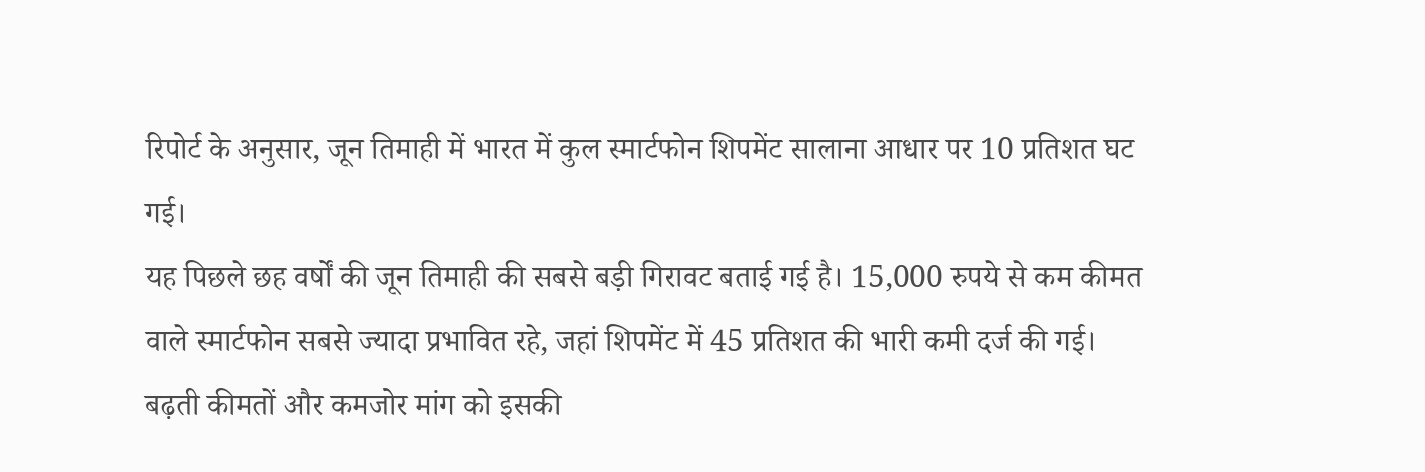रिपोर्ट के अनुसार, जून तिमाही में भारत में कुल स्मार्टफोन शिपमेंट सालाना आधार पर 10 प्रतिशत घट गई।
यह पिछले छह वर्षों की जून तिमाही की सबसे बड़ी गिरावट बताई गई है। 15,000 रुपये से कम कीमत वाले स्मार्टफोन सबसे ज्यादा प्रभावित रहे, जहां शिपमेंट में 45 प्रतिशत की भारी कमी दर्ज की गई।
बढ़ती कीमतों और कमजोर मांग को इसकी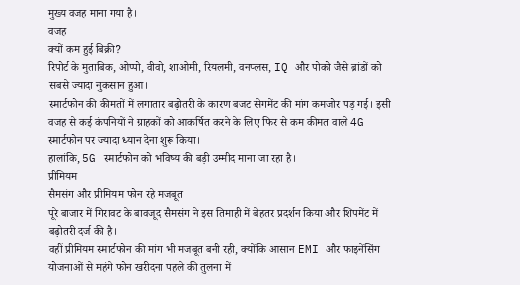मुख्य वजह माना गया है।
वजह
क्यों कम हुई बिक्री?
रिपोर्ट के मुताबिक, ओप्पो, वीवो, शाओमी, रियलमी, वनप्लस, IQ और पोको जैसे ब्रांडों को सबसे ज्यादा नुकसान हुआ।
स्मार्टफोन की कीमतों में लगातार बढ़ोतरी के कारण बजट सेगमेंट की मांग कमजोर पड़ गई। इसी वजह से कई कंपनियों ने ग्राहकों को आकर्षित करने के लिए फिर से कम कीमत वाले 4G स्मार्टफोन पर ज्यादा ध्यान देना शुरू किया।
हालांकि, 5G स्मार्टफोन को भविष्य की बड़ी उम्मीद माना जा रहा है।
प्रीमियम
सैमसंग और प्रीमियम फोन रहे मजबूत
पूरे बाजार में गिरावट के बावजूद सैमसंग ने इस तिमाही में बेहतर प्रदर्शन किया और शिपमेंट में बढ़ोतरी दर्ज की है।
वहीं प्रीमियम स्मार्टफोन की मांग भी मजबूत बनी रही, क्योंकि आसान EMI और फाइनेंसिंग योजनाओं से महंगे फोन खरीदना पहले की तुलना में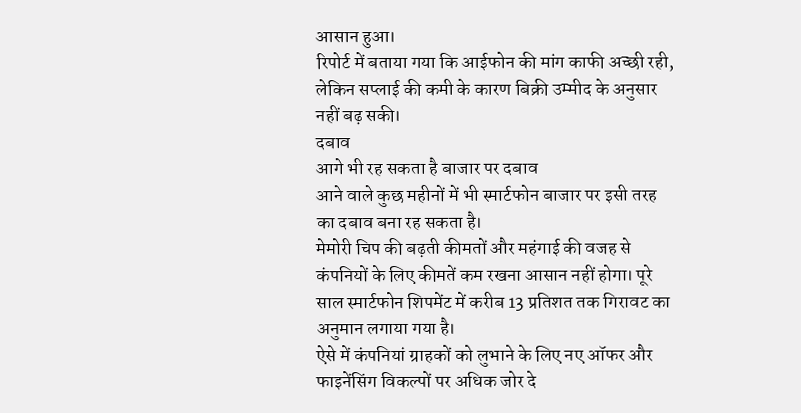आसान हुआ।
रिपोर्ट में बताया गया कि आईफोन की मांग काफी अच्छी रही, लेकिन सप्लाई की कमी के कारण बिक्री उम्मीद के अनुसार नहीं बढ़ सकी।
दबाव
आगे भी रह सकता है बाजार पर दबाव
आने वाले कुछ महीनों में भी स्मार्टफोन बाजार पर इसी तरह का दबाव बना रह सकता है।
मेमोरी चिप की बढ़ती कीमतों और महंगाई की वजह से कंपनियों के लिए कीमतें कम रखना आसान नहीं होगा। पूरे साल स्मार्टफोन शिपमेंट में करीब 13 प्रतिशत तक गिरावट का अनुमान लगाया गया है।
ऐसे में कंपनियां ग्राहकों को लुभाने के लिए नए ऑफर और फाइनेंसिंग विकल्पों पर अधिक जोर दे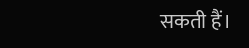सकती हैं।